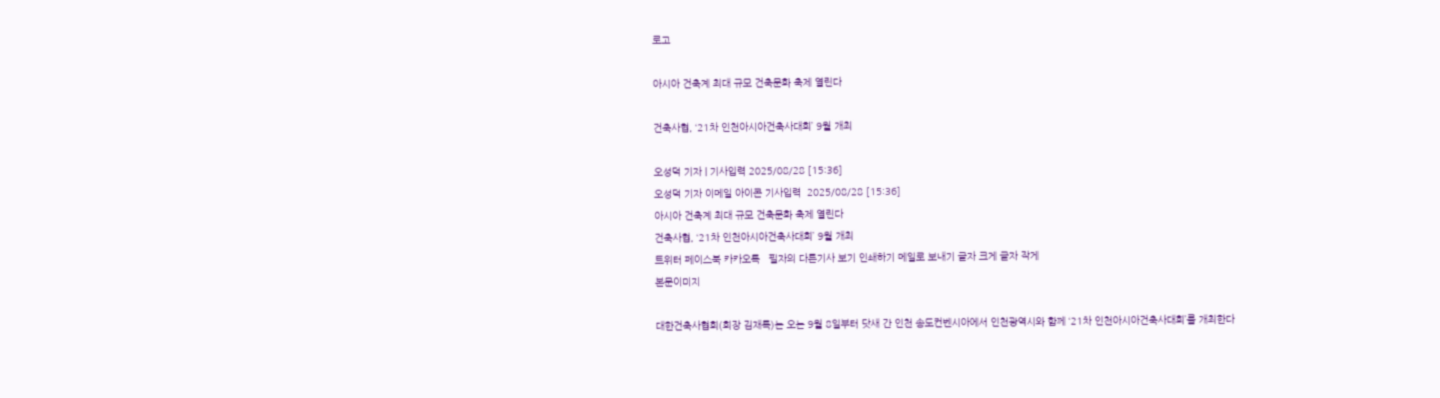로고

아시아 건축계 최대 규모 건축문화 축제 열린다

건축사협, ‘21차 인천아시아건축사대회’ 9월 개최

오성덕 기자 | 기사입력 2025/08/28 [15:36]
오성덕 기자 이메일 아이콘 기사입력  2025/08/28 [15:36]
아시아 건축계 최대 규모 건축문화 축제 열린다
건축사협, ‘21차 인천아시아건축사대회’ 9월 개최
트위터 페이스북 카카오톡   필자의 다른기사 보기 인쇄하기 메일로 보내기 글자 크게 글자 작게
본문이미지

대한건축사협회(회장 김재록)는 오는 9월 8일부터 닷새 간 인천 송도컨벤시아에서 인천광역시와 함께 ‘21차 인천아시아건축사대회’를 개최한다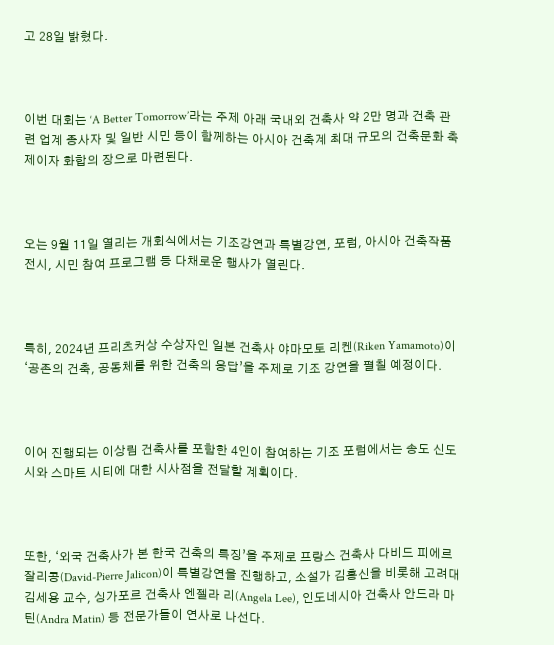고 28일 밝혔다.



이번 대회는 ‘A Better Tomorrow’라는 주제 아래 국내외 건축사 약 2만 명과 건축 관련 업계 종사자 및 일반 시민 등이 함께하는 아시아 건축계 최대 규모의 건축문화 축제이자 화합의 장으로 마련된다.



오는 9월 11일 열리는 개회식에서는 기조강연과 특별강연, 포럼, 아시아 건축작품 전시, 시민 참여 프로그램 등 다채로운 행사가 열린다.



특히, 2024년 프리츠커상 수상자인 일본 건축사 야마모토 리켄(Riken Yamamoto)이 ‘공존의 건축, 공동체를 위한 건축의 응답’을 주제로 기조 강연을 펼칠 예정이다.



이어 진행되는 이상림 건축사를 포함한 4인이 참여하는 기조 포럼에서는 송도 신도시와 스마트 시티에 대한 시사점을 전달할 계획이다.



또한, ‘외국 건축사가 본 한국 건축의 특징’을 주제로 프랑스 건축사 다비드 피에르 잘리콩(David-Pierre Jalicon)이 특별강연을 진행하고, 소설가 김홍신을 비롯해 고려대 김세용 교수, 싱가포르 건축사 엔젤라 리(Angela Lee), 인도네시아 건축사 안드라 마틴(Andra Matin) 등 전문가들이 연사로 나선다.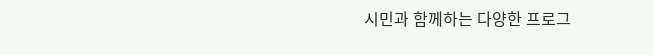시민과 함께하는 다양한 프로그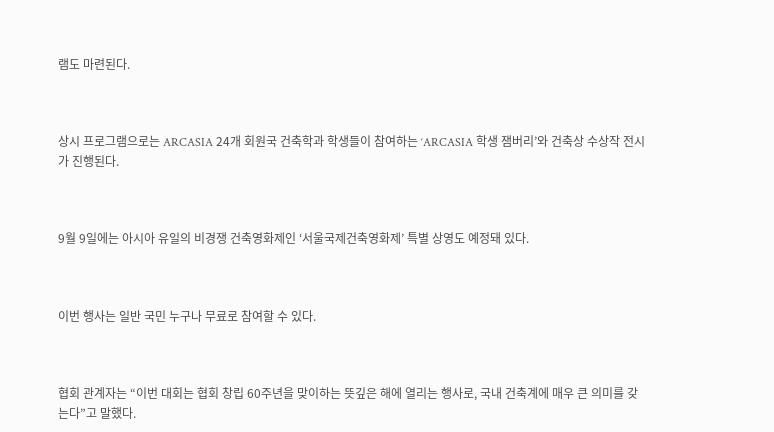램도 마련된다.



상시 프로그램으로는 ARCASIA 24개 회원국 건축학과 학생들이 참여하는 ‘ARCASIA 학생 잼버리’와 건축상 수상작 전시가 진행된다.



9월 9일에는 아시아 유일의 비경쟁 건축영화제인 ‘서울국제건축영화제’ 특별 상영도 예정돼 있다.



이번 행사는 일반 국민 누구나 무료로 참여할 수 있다.



협회 관계자는 “이번 대회는 협회 창립 60주년을 맞이하는 뜻깊은 해에 열리는 행사로, 국내 건축계에 매우 큰 의미를 갖는다”고 말했다.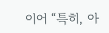이어 “특히, 아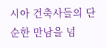시아 건축사들의 단순한 만남을 넘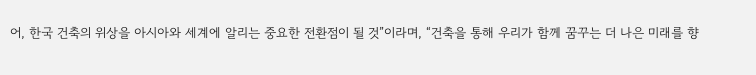어, 한국 건축의 위상을 아시아와 세계에 알리는 중요한 전환점이 될 것”이라며, “건축을 통해 우리가 함께 꿈꾸는 더 나은 미래를 향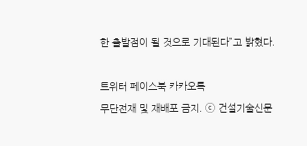한 출발점이 될 것으로 기대된다”고 밝혔다.

트위터 페이스북 카카오톡
무단전재 및 재배포 금지. ⓒ 건설기술신문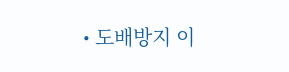• 도배방지 이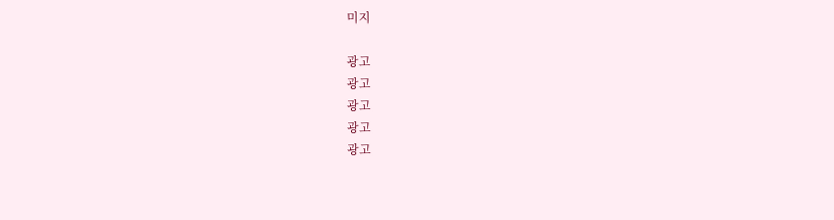미지

광고
광고
광고
광고
광고